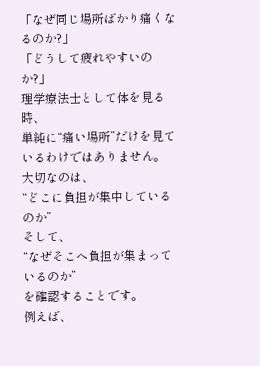「なぜ同じ場所ばかり痛くなるのか?」
「どうして疲れやすいのか?」
理学療法士として体を見る時、
単純に“痛い場所”だけを見ているわけではありません。
大切なのは、
“どこに負担が集中しているのか”
そして、
“なぜそこへ負担が集まっているのか”
を確認することです。
例えば、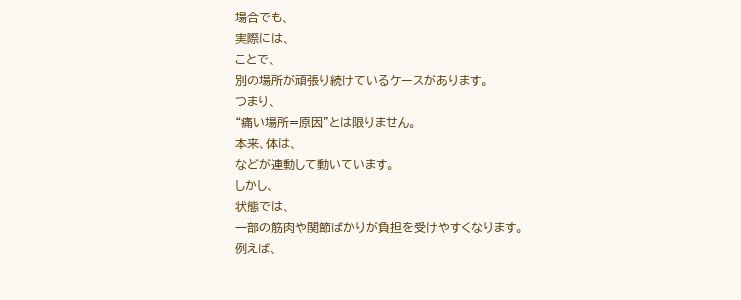場合でも、
実際には、
ことで、
別の場所が頑張り続けているケースがあります。
つまり、
“痛い場所=原因”とは限りません。
本来、体は、
などが連動して動いています。
しかし、
状態では、
一部の筋肉や関節ばかりが負担を受けやすくなります。
例えば、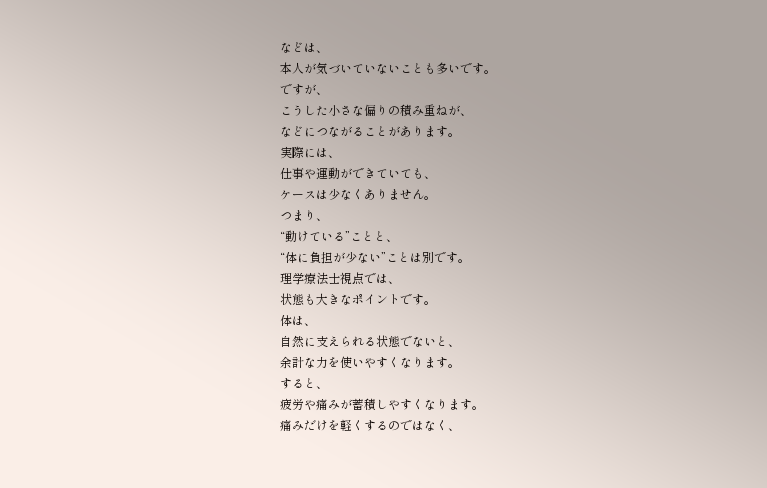などは、
本人が気づいていないことも多いです。
ですが、
こうした小さな偏りの積み重ねが、
などにつながることがあります。
実際には、
仕事や運動ができていても、
ケースは少なくありません。
つまり、
“動けている”ことと、
“体に負担が少ない”ことは別です。
理学療法士視点では、
状態も大きなポイントです。
体は、
自然に支えられる状態でないと、
余計な力を使いやすくなります。
すると、
疲労や痛みが蓄積しやすくなります。
痛みだけを軽くするのではなく、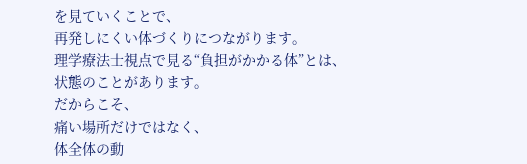を見ていくことで、
再発しにくい体づくりにつながります。
理学療法士視点で見る“負担がかかる体”とは、
状態のことがあります。
だからこそ、
痛い場所だけではなく、
体全体の動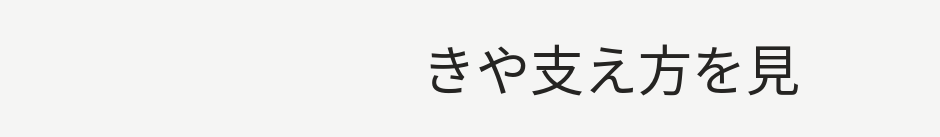きや支え方を見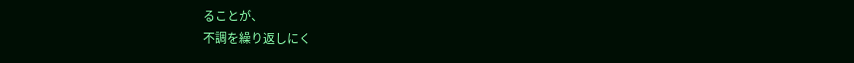ることが、
不調を繰り返しにく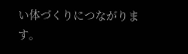い体づくりにつながります。